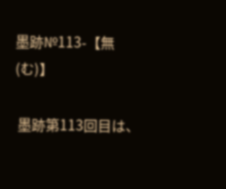墨跡№113-【無(む)】

 墨跡第113回目は、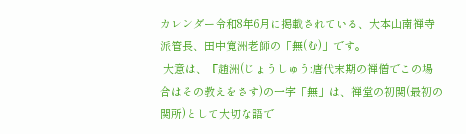カレンダー令和8年6月に掲載されている、大本山南禅寺派管長、田中寛洲老師の「無(む)」です。
 大意は、『趙洲(じょうしゅう:唐代末期の禅僧でこの場合はその教えをさす)の一字「無」は、禅堂の初関(最初の関所)として大切な語で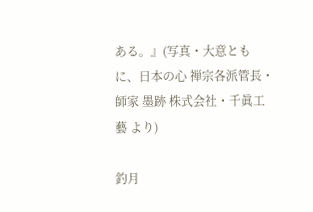ある。』(写真・大意ともに、日本の心 禅宗各派管長・師家 墨跡 株式会社・千眞工藝 より)

釣月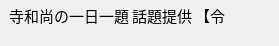寺和尚の一日一題 話題提供 【令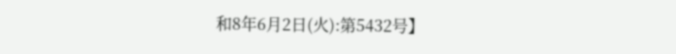和8年6月2日(火):第5432号】